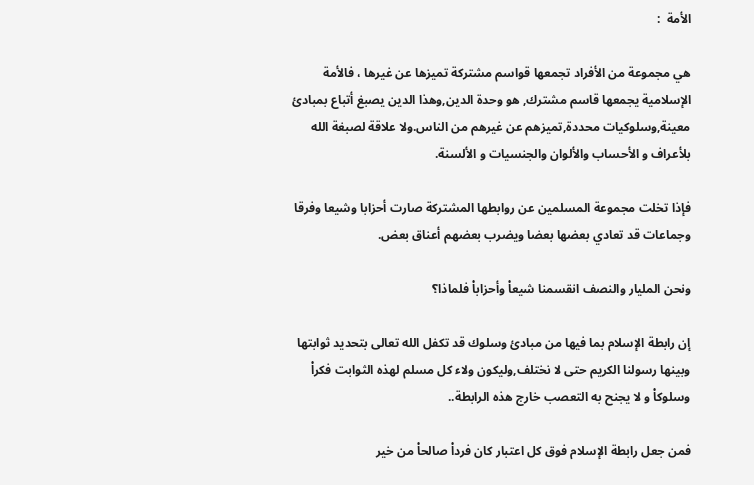الأمة  :

هي مجموعة من الأفراد تجمعها قواسم مشتركة تميزها عن غيرها ، فالأمة الإسلامية يجمعها قاسم مشترك, هو وحدة الدين,وهذا الدين يصبغ أتباع بمبادئ معينة,وسلوكيات محددة,تميزهم عن غيرهم من الناس.ولا علاقة لصبغة الله بلأعراف و الأحساب والألوان والجنسيات و الألسنة.

فإذا تخلت مجموعة المسلمين عن روابطها المشتركة صارت أحزابا وشيعا وفرقا وجماعات قد تعادي بعضها بعضا ويضرب بعضهم أعناق بعض.

ونحن المليار والنصف انقسمنا شيعاْ وأحزاباْ فلماذا؟

إن رابطة الإسلام بما فيها من مبادئ وسلوك قد تكفل الله تعالى بتحديد ثوابتها وبينها رسولنا الكريم حتى لا نختلف,وليكون ولاء كل مسلم لهذه الثوابت فكراْ وسلوكاْ و لا يجنح به التعصب خارج هذه الرابطة..

فمن جعل رابطة الإسلام فوق كل اعتبار كان فرداْ صالحاْ من خير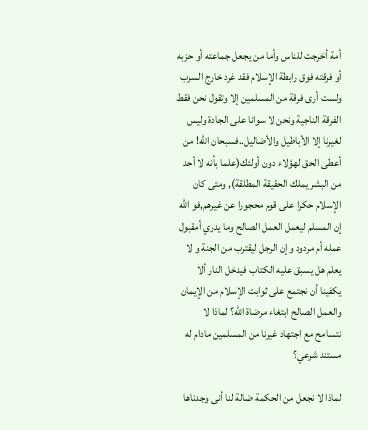أمة أخرجت للناس وأما من يجعل جماعته أو حزبه أو فرقته فوق رابطة الإسلام فقد غرد خارج السرب ولست أرى فرقة من المسلمين إلا وتقول نحن فقط الفرقة الناجية ونحن لا سوانا على الجادة وليس لغيرنا إلا الأباطيل والأضاليل..فسبحان الله! من أعطى الحق لهؤلاء دون أولئك(علما بأنه لا أحد من البشر يملك الحقيقة المطلقة), ومتى كان الإسلام حكرا على قوم محجورا عن غيرهم,فو الله إن المسلم ليعمل العمل الصالح وما يدري أمقبول عمله أم مردود وإن الرجل ليقترب من الجنة و لا يعلم هل يسبق عليه الكتاب فيدخل النار ألا يكفينا أن نجتمع على ثوابت الإسلام من الإيمان والعمل الصالح ابتغاء مرضاة الله؟ لماذا لا نتسامح مع اجتهاد غيرنا من المسلمين مادام له مستند شرعي؟

لماذا لا نجعل من الحكمة ضالة لنا أنى وجدناها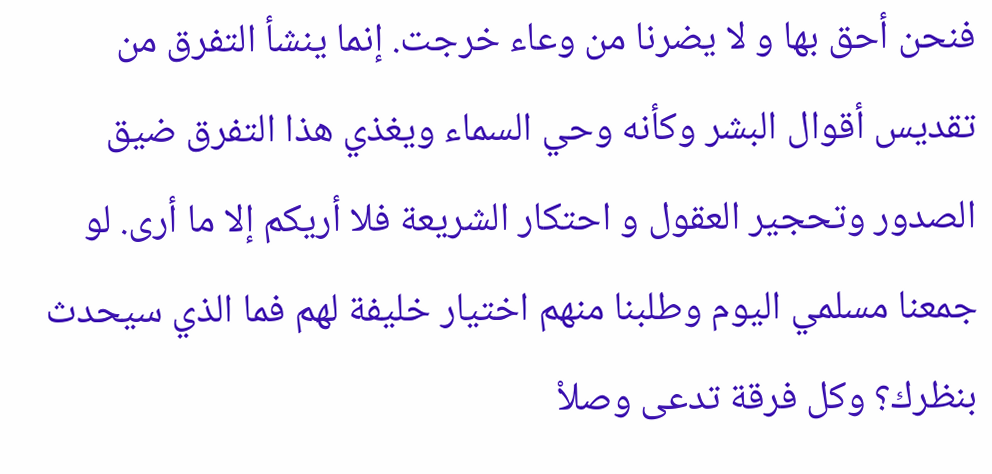فنحن أحق بها و لا يضرنا من وعاء خرجت. إنما ينشأ التفرق من تقديس أقوال البشر وكأنه وحي السماء ويغذي هذا التفرق ضيق الصدور وتحجير العقول و احتكار الشريعة فلا أريكم إلا ما أرى. لو جمعنا مسلمي اليوم وطلبنا منهم اختيار خليفة لهم فما الذي سيحدث بنظرك؟ وكل فرقة تدعى وصلاْ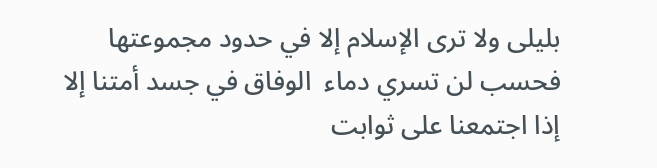بليلى ولا ترى الإسلام إلا في حدود مجموعتها فحسب لن تسري دماء  الوفاق في جسد أمتنا إلا إذا اجتمعنا على ثوابت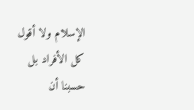الإسلام ولا أقول كل الأفراد بل حسبنا أن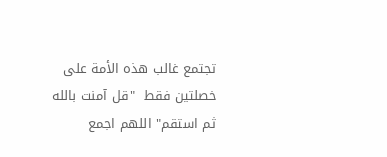تجتمع غالب هذه الأمة على خصلتين فقط  "قل آمنت بالله ثم استقم" اللهم اجمع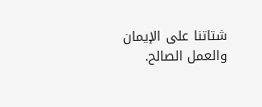شتاتنا على الإيمان والعمل الصالح.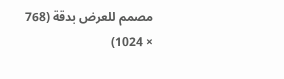مصمم للعرض بدقة (768 × 1024)